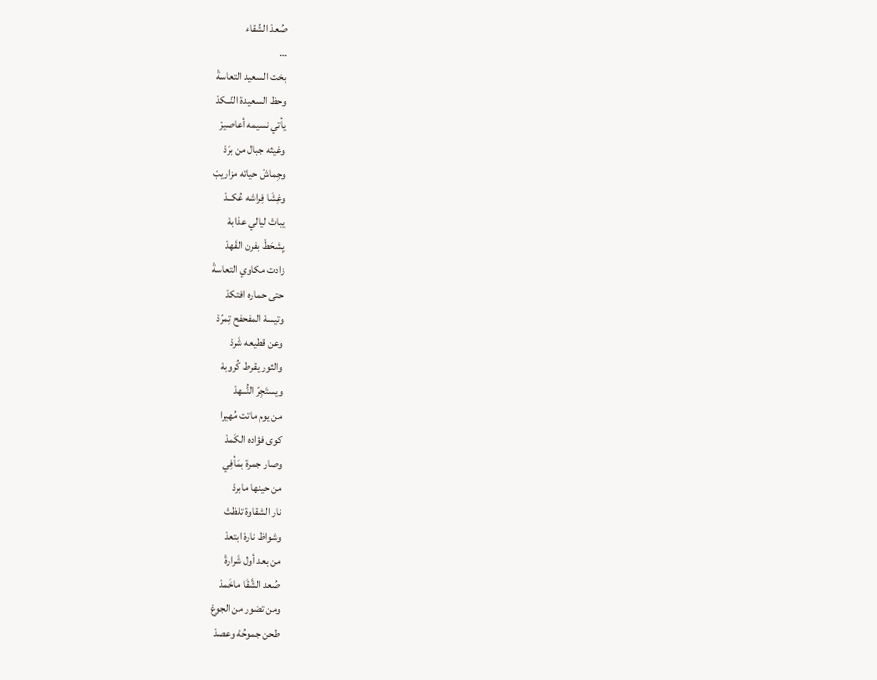صُعدْ الشّقاء
…
بخت السعيد التعاسةْ
وحظ السعيدة النّــكدْ
يأتي نسيمه أعاصيرْ
وغيثه جبال من برَدْ
وجِماشْ حياته مزاريبْ
وغِشَا فِراشه عُكــدْ
يباتْ ليالي عذابهْ
يِشحَطْ بفرن القَهدْ
زادت مكاوي التعاسةْ
حتى حماره افتكدْ
وتيسهْ المفحفح تِمرّدْ
وعن قطيعه شَردْ
والثور يقرط كُروبهْ
ويستَجِرّ النُّــهدْ
من يوم ماتت مُهيرا
كوى فؤاده الكَمدْ
وصار جمرة بمَأفِي
من حينها مابردْ
نار الشقاوة تلظتْ
وشواظ نارهْ ابتعدْ
من بعد أول شَرارةْ
صُعد الشَّقَا ماخَمدْ
ومن تضور من الجوعْ
طحن جموحُهْ وعصدْ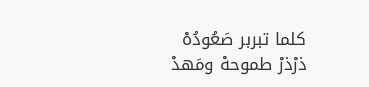كلما تبربر صَعُودُهْ
ذرْذرْ طموحهْ ومَهدْ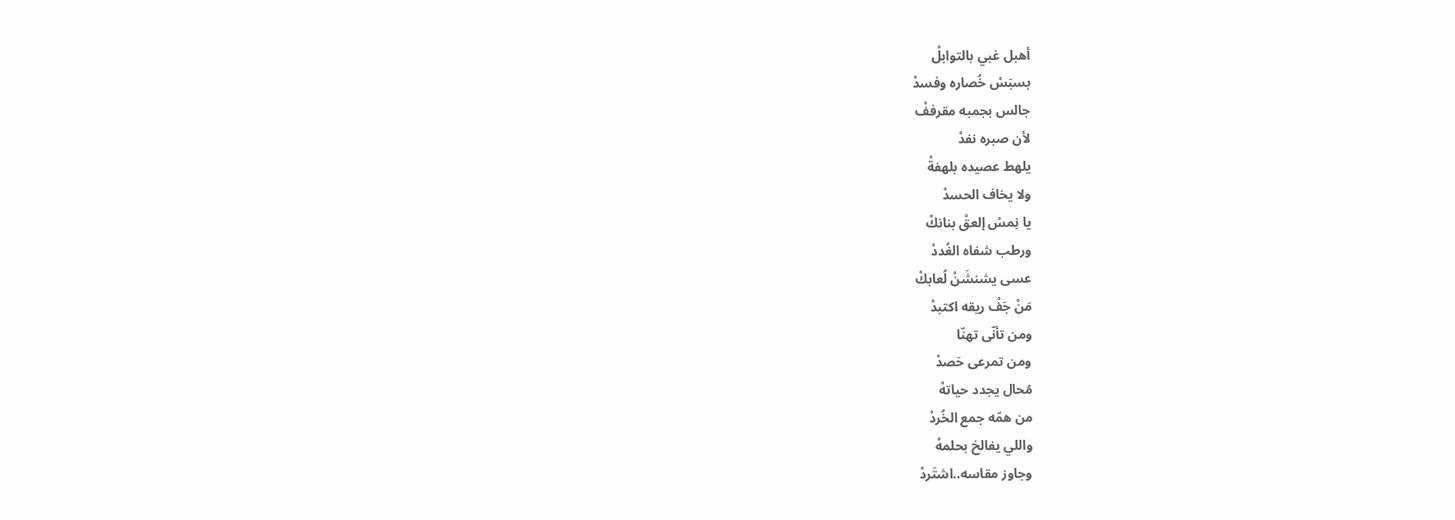أهبل غبي بالتوابلْ
بسبَسْ خُصاره وفسدْ
جالس بجمبه مقرففْ
لأن صبره نفدْ
يلهط عصيده بلهفةْ
ولا يخاف الحسدْ
يا نِمسْ إلعقْ بنانكْ
ورطب شفاه الغُددْ
عسى يشنشَنْ لُعابكْ
مَنْ جَفْ ريقه اكتبدْ
ومن تأنّى تهنّا
ومن تمرعى حَصدْ
مُحال يجدد حياتهْ
من همّه جمع الخُردْ
واللي يفالخ بحلمهْ
وجاوز مقاسه..اشتَردْ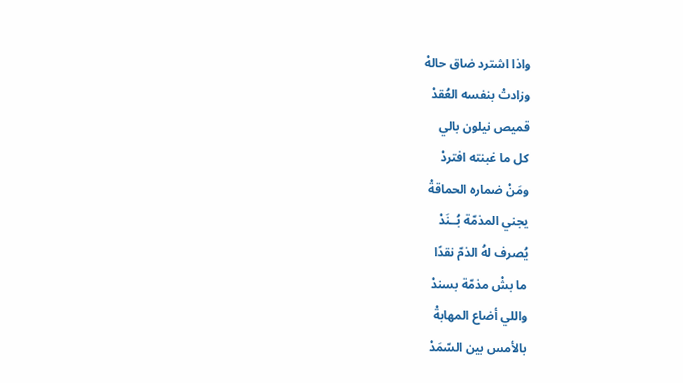واذا اشترد ضاق حالهْ
وزادتْ بنفسه العُقدْ
قميص نيلون بالي
كل ما غبنته افتردْ
ومَنْ ضماره الحماقةْ
يجني المذمّة بُــنَدْ
يُصرف لهُ الذمّ نقدًا
ما بشْ مذمّة بسندْ
واللي أضاع المهابةْ
بالأمس بين السّمَدْ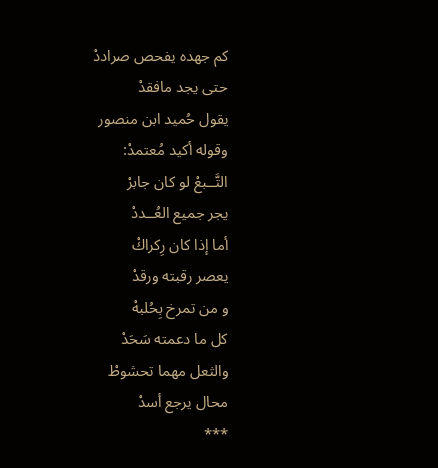كم جهده يفحص صراددْ
حتى يجد مافقدْ
يقول حُميد ابن منصور
وقوله أكيد مُعتمدْ:
التَّــبعْ لو كان جابرْ
يجر جميع العُــددْ
أما إذا كان رِكراكْ
يعصر رقبته ورقدْ
و من تمرخ بِحُلبهْ
كل ما دعمته سَحَدْ
والثعل مهما تحشوطْ
محال يرجع أسدْ
***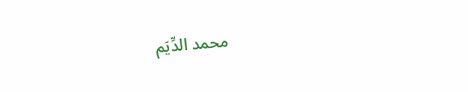محمد الدِّيَم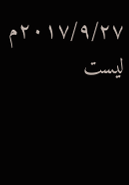٢٠١٧/٩/٢٧م
ليست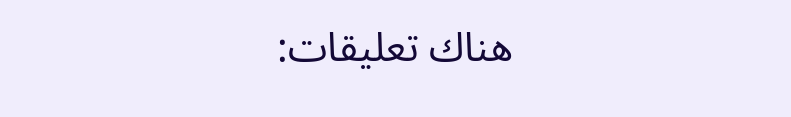هناك تعليقات: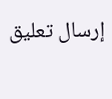إرسال تعليق